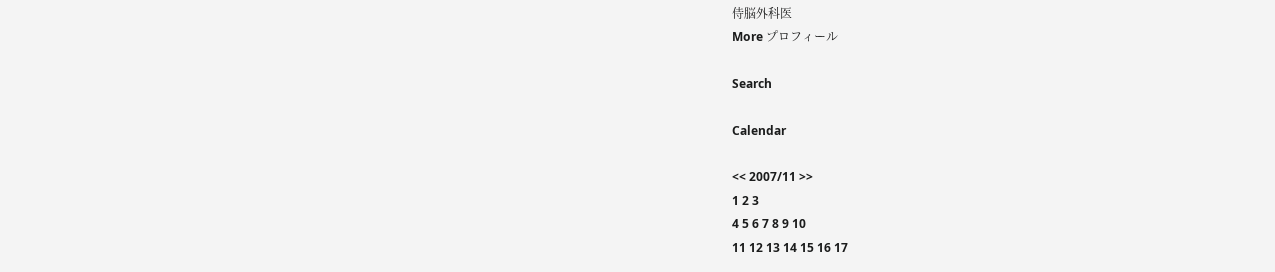侍脳外科医
More プロフィール

Search

Calendar

<< 2007/11 >>
1 2 3
4 5 6 7 8 9 10
11 12 13 14 15 16 17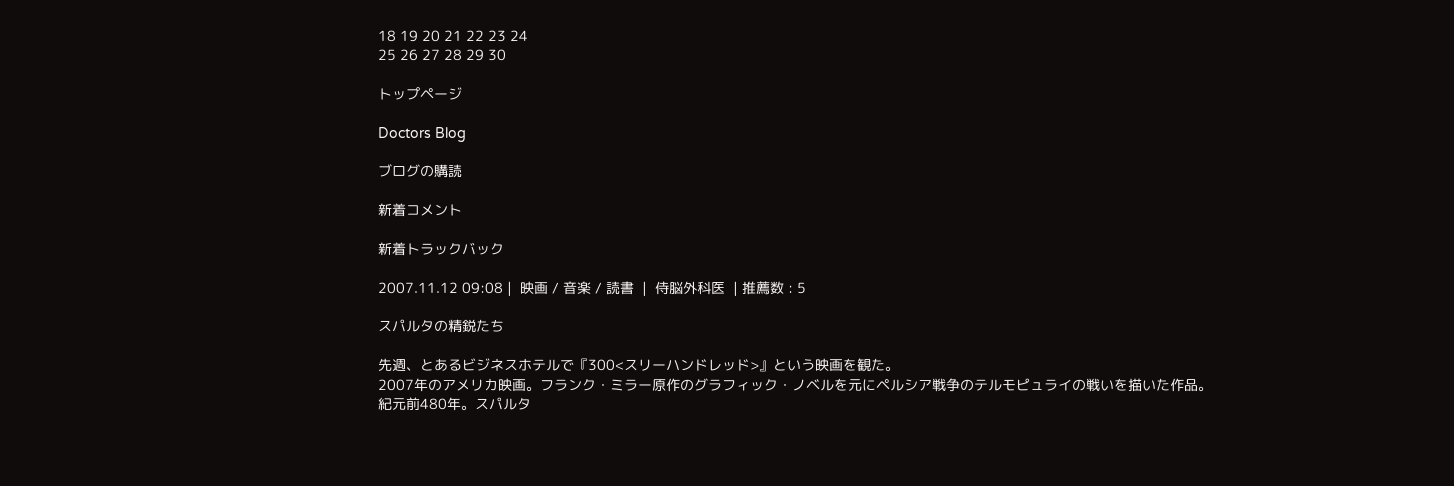18 19 20 21 22 23 24
25 26 27 28 29 30

トップページ

Doctors Blog

ブログの購読

新着コメント

新着トラックバック

2007.11.12 09:08 |  映画 / 音楽 / 読書  |  侍脳外科医  | 推薦数 : 5

スパルタの精鋭たち

先週、とあるビジネスホテルで『300<スリーハンドレッド>』という映画を観た。
2007年のアメリカ映画。フランク・ミラー原作のグラフィック・ノベルを元にペルシア戦争のテルモピュライの戦いを描いた作品。
紀元前480年。スパルタ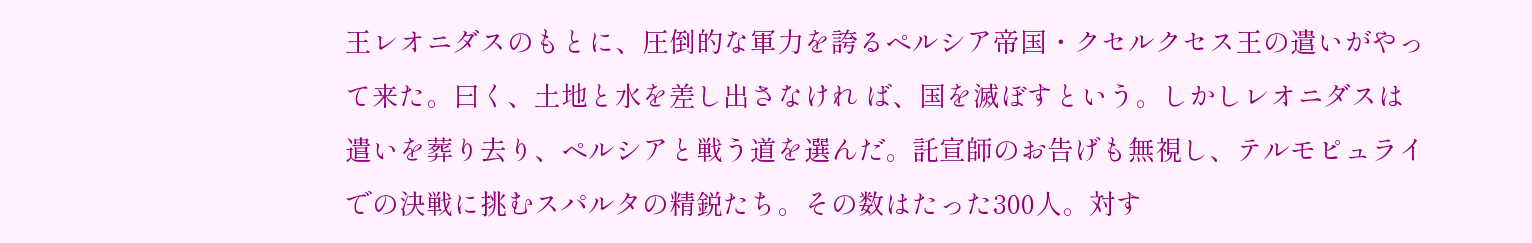王レオニダスのもとに、圧倒的な軍力を誇るペルシア帝国・クセルクセス王の遣いがやって来た。曰く、土地と水を差し出さなけれ ば、国を滅ぼすという。しかしレオニダスは遣いを葬り去り、ペルシアと戦う道を選んだ。託宣師のお告げも無視し、テルモピュライでの決戦に挑むスパルタの精鋭たち。その数はたった300人。対す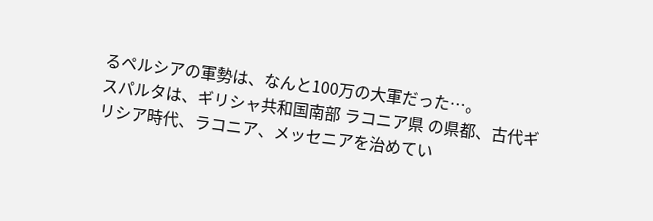るペルシアの軍勢は、なんと100万の大軍だった…。
スパルタは、ギリシャ共和国南部 ラコニア県 の県都、古代ギリシア時代、ラコニア、メッセニアを治めてい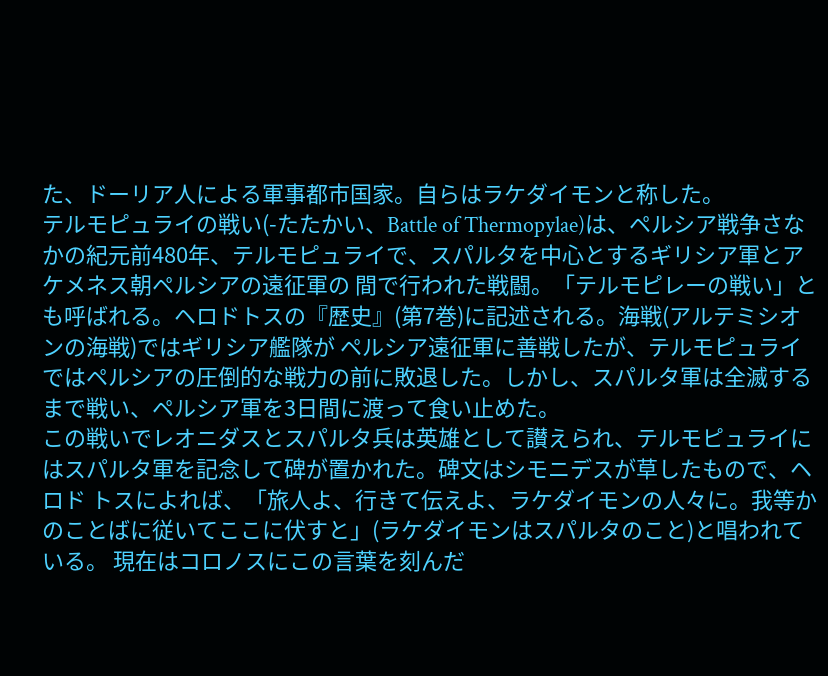た、ドーリア人による軍事都市国家。自らはラケダイモンと称した。
テルモピュライの戦い(-たたかい、Battle of Thermopylae)は、ペルシア戦争さなかの紀元前480年、テルモピュライで、スパルタを中心とするギリシア軍とアケメネス朝ペルシアの遠征軍の 間で行われた戦闘。「テルモピレーの戦い」とも呼ばれる。ヘロドトスの『歴史』(第7巻)に記述される。海戦(アルテミシオンの海戦)ではギリシア艦隊が ペルシア遠征軍に善戦したが、テルモピュライではペルシアの圧倒的な戦力の前に敗退した。しかし、スパルタ軍は全滅するまで戦い、ペルシア軍を3日間に渡って食い止めた。
この戦いでレオニダスとスパルタ兵は英雄として讃えられ、テルモピュライにはスパルタ軍を記念して碑が置かれた。碑文はシモニデスが草したもので、ヘロド トスによれば、「旅人よ、行きて伝えよ、ラケダイモンの人々に。我等かのことばに従いてここに伏すと」(ラケダイモンはスパルタのこと)と唱われている。 現在はコロノスにこの言葉を刻んだ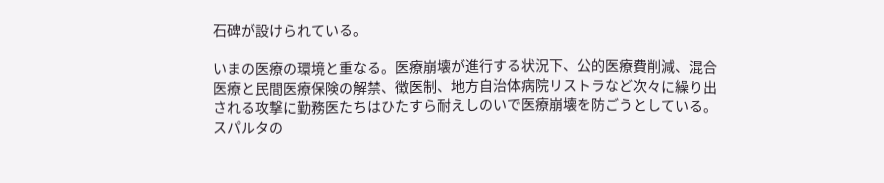石碑が設けられている。

いまの医療の環境と重なる。医療崩壊が進行する状況下、公的医療費削減、混合医療と民間医療保険の解禁、徴医制、地方自治体病院リストラなど次々に繰り出される攻撃に勤務医たちはひたすら耐えしのいで医療崩壊を防ごうとしている。スパルタの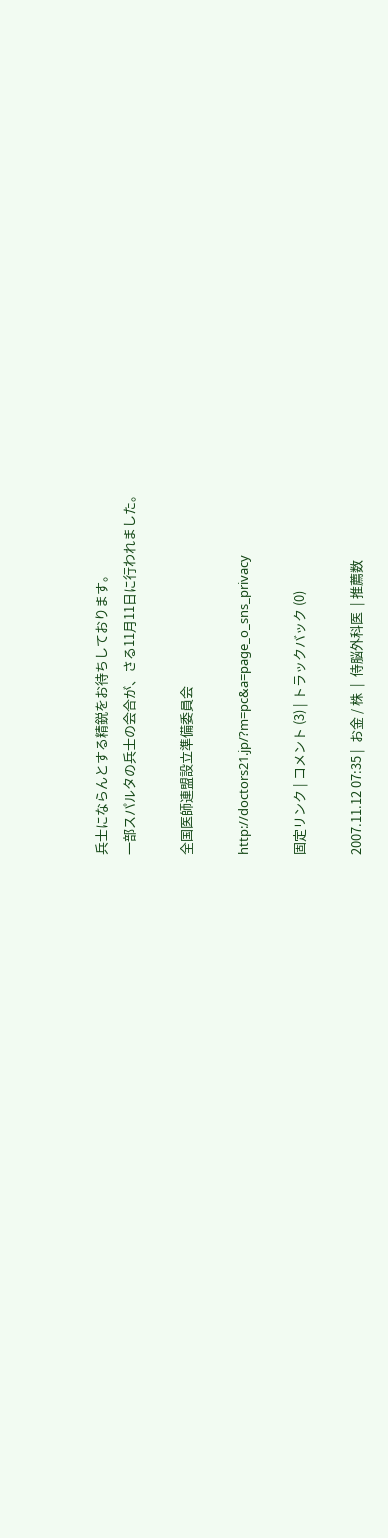兵士にならんとする精鋭をお待ちしております。
一部スパルタの兵士の会合が、さる11月11日に行われました。

全国医師連盟設立準備委員会

http://doctors21.jp/?m=pc&a=page_o_sns_privacy

固定リンク | コメント (3) | トラックバック (0)

2007.11.12 07:35 |  お金 / 株  |  侍脳外科医  | 推薦数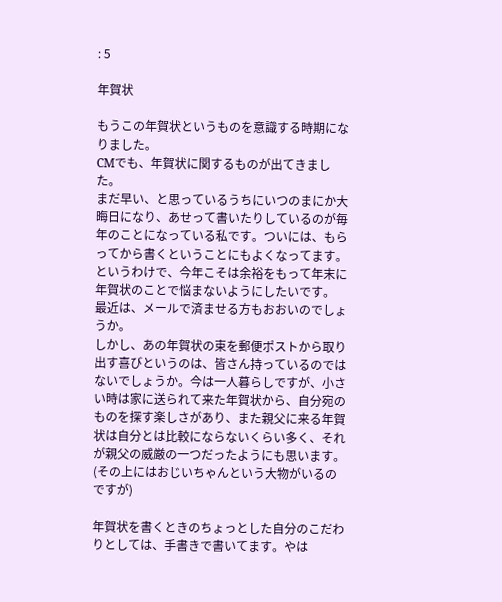: 5

年賀状

もうこの年賀状というものを意識する時期になりました。
CMでも、年賀状に関するものが出てきました。
まだ早い、と思っているうちにいつのまにか大晦日になり、あせって書いたりしているのが毎年のことになっている私です。ついには、もらってから書くということにもよくなってます。というわけで、今年こそは余裕をもって年末に年賀状のことで悩まないようにしたいです。
最近は、メールで済ませる方もおおいのでしょうか。
しかし、あの年賀状の束を郵便ポストから取り出す喜びというのは、皆さん持っているのではないでしょうか。今は一人暮らしですが、小さい時は家に送られて来た年賀状から、自分宛のものを探す楽しさがあり、また親父に来る年賀状は自分とは比較にならないくらい多く、それが親父の威厳の一つだったようにも思います。(その上にはおじいちゃんという大物がいるのですが)

年賀状を書くときのちょっとした自分のこだわりとしては、手書きで書いてます。やは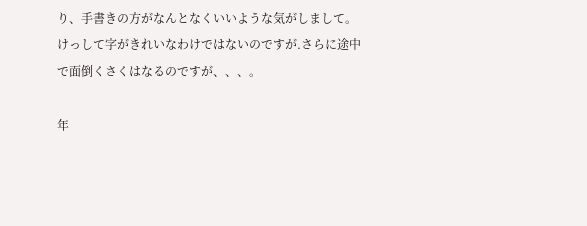り、手書きの方がなんとなくいいような気がしまして。けっして字がきれいなわけではないのですが.さらに途中で面倒くさくはなるのですが、、、。

年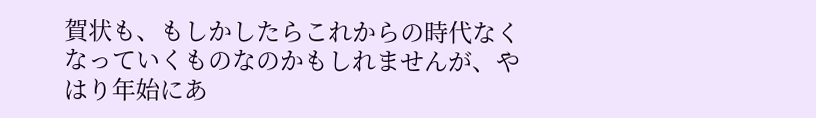賀状も、もしかしたらこれからの時代なくなっていくものなのかもしれませんが、やはり年始にあ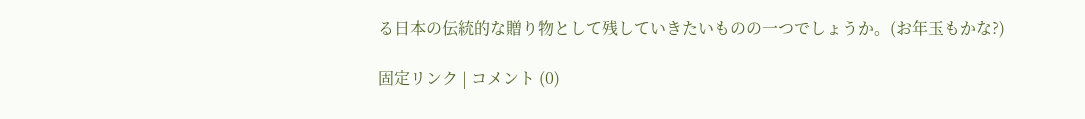る日本の伝統的な贈り物として残していきたいものの一つでしょうか。(お年玉もかな?)

固定リンク | コメント (0)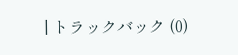| トラックバック (0)